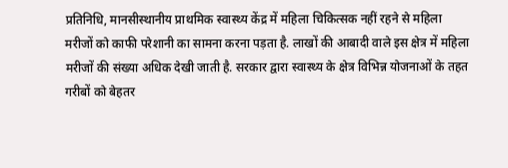प्रतिनिधि, मानसीस्थानीय प्राथमिक स्वास्थ्य केंद्र में महिला चिकित्सक नहीं रहने से महिला मरीजों को काफी परेशानी का सामना करना पड़ता है. लाखों की आबादी वाले इस क्षेत्र में महिला मरीजों की संख्या अधिक देखी जाती है. सरकार द्वारा स्वास्थ्य के क्षेत्र विभिन्न योजनाओं के तहत गरीबों को बेहतर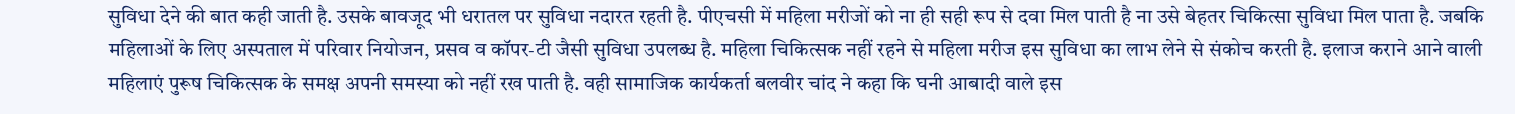सुविधा देने की बात कही जाती है. उसके बावजूद भी धरातल पर सुविधा नदारत रहती है. पीएचसी में महिला मरीजों को ना ही सही रूप से दवा मिल पाती है ना उसे बेहतर चिकित्सा सुविधा मिल पाता है. जबकि महिलाओं के लिए अस्पताल में परिवार नियोजन, प्रसव व कॉपर-टी जैसी सुविधा उपलब्ध है. महिला चिकित्सक नहीं रहने से महिला मरीज इस सुविधा का लाभ लेने से संकोच करती है. इलाज कराने आने वाली महिलाएं पुरूष चिकित्सक के समक्ष अपनी समस्या को नहीं रख पाती है. वही सामाजिक कार्यकर्ता बलवीर चांद ने कहा कि घनी आबादी वाले इस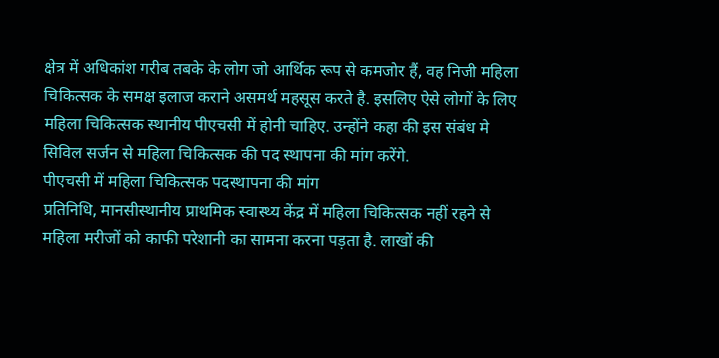क्षेत्र में अधिकांश गरीब तबके के लोग जो आर्थिक रूप से कमजोर हैं, वह निजी महिला चिकित्सक के समक्ष इलाज कराने असमर्थ महसूस करते है. इसलिए ऐसे लोगों के लिए महिला चिकित्सक स्थानीय पीएचसी में होनी चाहिए. उन्होंने कहा की इस संबंध मे सिविल सर्जन से महिला चिकित्सक की पद स्थापना की मांग करेंगे.
पीएचसी में महिला चिकित्सक पदस्थापना की मांग
प्रतिनिधि, मानसीस्थानीय प्राथमिक स्वास्थ्य केंद्र में महिला चिकित्सक नहीं रहने से महिला मरीजों को काफी परेशानी का सामना करना पड़ता है. लाखों की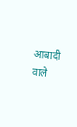आबादी वाले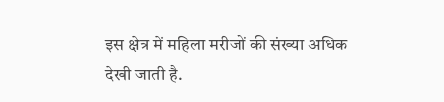इस क्षेत्र में महिला मरीजों की संख्या अधिक देखी जाती है.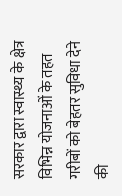सरकार द्वारा स्वास्थ्य के क्षेत्र विभिन्न योजनाओं के तहत गरीबों को बेहतर सुविधा देने की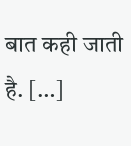बात कही जाती है. […]